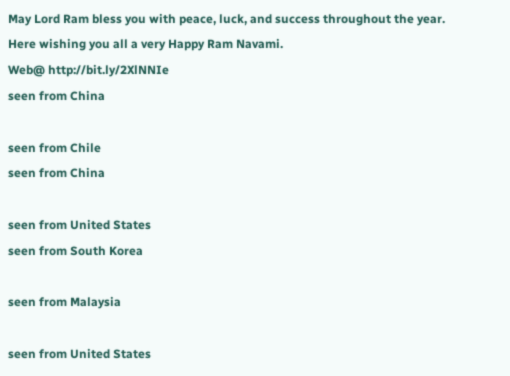May Lord Ram bless you with peace, luck, and success throughout the year. Here wishing you all a very Happy Ram Navami.
Web@ http://bit.ly/2XlNNIe
seen from China

seen from Chile
seen from China

seen from United States
seen from South Korea

seen from Malaysia

seen from United States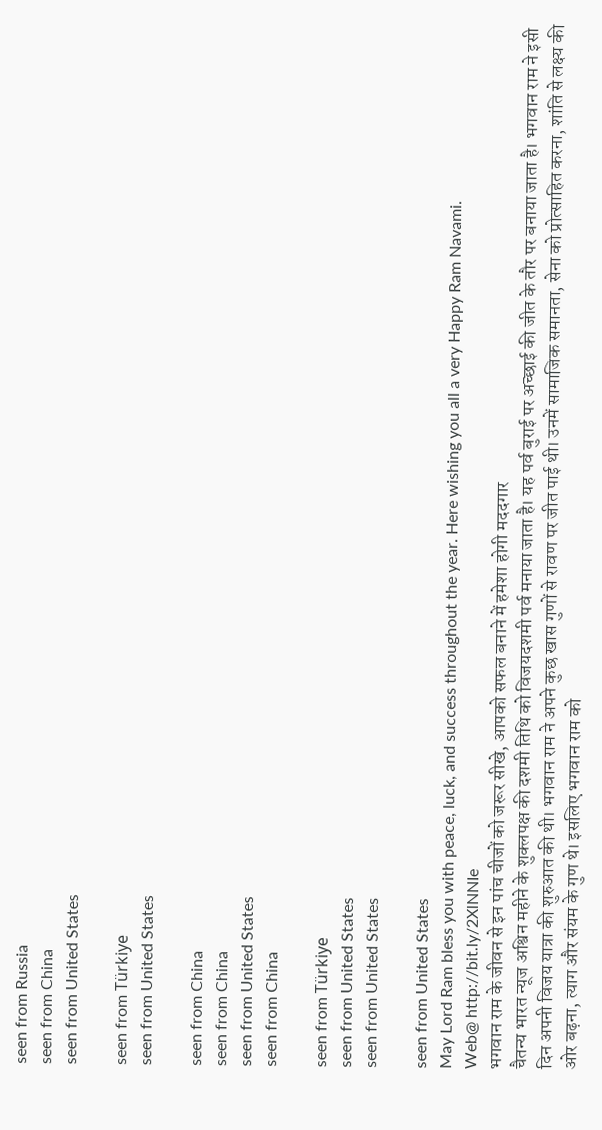seen from Russia
seen from China
seen from United States

seen from Türkiye
seen from United States

seen from China
seen from China
seen from United States
seen from China

seen from Türkiye
seen from United States
seen from United States

seen from United States
May Lord Ram bless you with peace, luck, and success throughout the year. Here wishing you all a very Happy Ram Navami.
Web@ http://bit.ly/2XlNNIe
भगवान राम के जीवन से इन पांच चीजों को जरूर सीखे, आपको सफल बनाने में हमेशा होगी मददगार
चैतन्य भारत न्यूज अश्विन महीने के शुक्लपक्ष की दशमी तिथि को विजयदशमी पर्व मनाया जाता है। यह पर्व बुराई पर अच्छाई की जीत के तौर पर बनाया जाता है। भगवान राम ने इसी दिन अपनी विजय यात्रा की शुरुआत की थी। भगवान राम ने अपने कुछ खास गुणों से रावण पर जीत पाई थी। उनमें सामाजिक समानता, सेना को प्रोत्साहित करना, शांति से लक्ष्य की ओर बढ़ना, त्याग और संयम के गुण थे। इसलिए भगवान राम को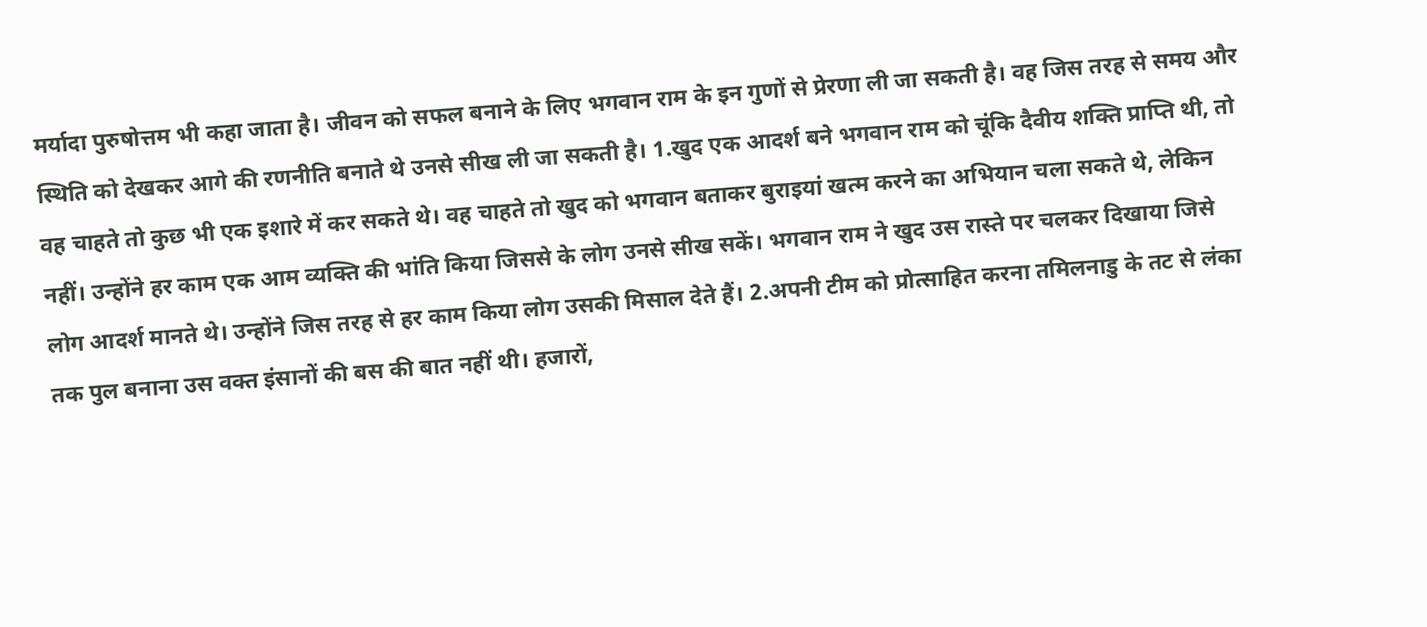मर्यादा पुरुषोत्तम भी कहा जाता है। जीवन को सफल बनाने के लिए भगवान राम के इन गुणों से प्रेरणा ली जा सकती है। वह जिस तरह से समय और स्थिति को देखकर आगे की रणनीति बनाते थे उनसे सीख ली जा सकती है। 1.खुद एक आदर्श बने भगवान राम को चूंकि दैवीय शक्ति प्राप्ति थी, तो वह चाहते तो कुछ भी एक इशारे में कर सकते थे। वह चाहते तो खुद को भगवान बताकर बुराइयां खत्म करने का अभियान चला सकते थे, लेकिन नहीं। उन्होंने हर काम एक आम व्यक्ति की भांति किया जिससे के लोग उनसे सीख सकें। भगवान राम ने खुद उस रास्ते पर चलकर दिखाया जिसे लोग आदर्श मानते थे। उन्होंने जिस तरह से हर काम किया लोग उसकी मिसाल देते हैं। 2.अपनी टीम को प्रोत्साहित करना तमिलनाडु के तट से लंका तक पुल बनाना उस वक्त इंसानों की बस की बात नहीं थी। हजारों,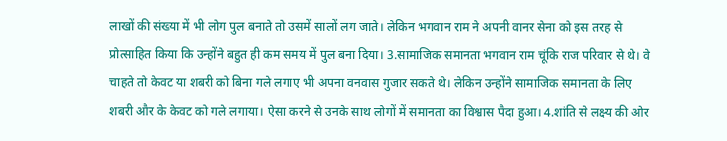लाखों की संख्या में भी लोग पुल बनाते तो उसमें सालों लग जाते। लेकिन भगवान राम ने अपनी वानर सेना को इस तरह से प्रोत्साहित किया कि उन्होंने बहुत ही कम समय में पुल बना दिया। 3.सामाजिक समानता भगवान राम चूंकि राज परिवार से थे। वे चाहते तो केवट या शबरी को बिना गले लगाए भी अपना वनवास गुजार सकते थे। लेकिन उन्होंने सामाजिक समानता के लिए शबरी और के केवट को गले लगाया। ऐसा करने से उनके साथ लोगों में समानता का विश्वास पैदा हुआ। 4.शांति से लक्ष्य की ओर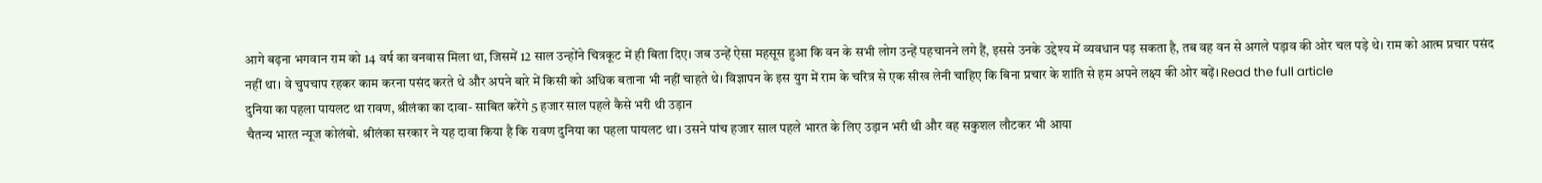आगे बढ़ना भगवान राम को 14 वर्ष का वनवास मिला था, जिसमें 12 साल उन्होंने चित्रकूट में ही बिता दिए। जब उन्हें ऐसा महसूस हुआ कि वन के सभी लोग उन्हें पहचानने लगे हैं, इससे उनके उद्देश्य में व्यवधान पड़ सकता है, तब वह वन से अगले पड़ाव की ओर चल पड़े थे। राम को आत्म प्रचार पसंद नहीं था। वे चुपचाप रहकर काम करना पसंद करते थे और अपने बारे में किसी को अधिक बताना भी नहीं चाहते थे। विज्ञापन के इस युग में राम के चरित्र से एक सीख लेनी चाहिए कि बिना प्रचार के शांति से हम अपने लक्ष्य की ओर बढ़ें। Read the full article
दुनिया का पहला पायलट था रावण, श्रीलंका का दावा- साबित करेंगे 5 हजार साल पहले कैसे भरी थी उड़ान
चैतन्य भारत न्यूज कोलंबो. श्रीलंका सरकार ने यह दावा किया है कि रावण दुनिया का पहला पायलट था। उसने पांच हजार साल पहले भारत के लिए उड़ान भरी थी और वह सकुशल लौटकर भी आया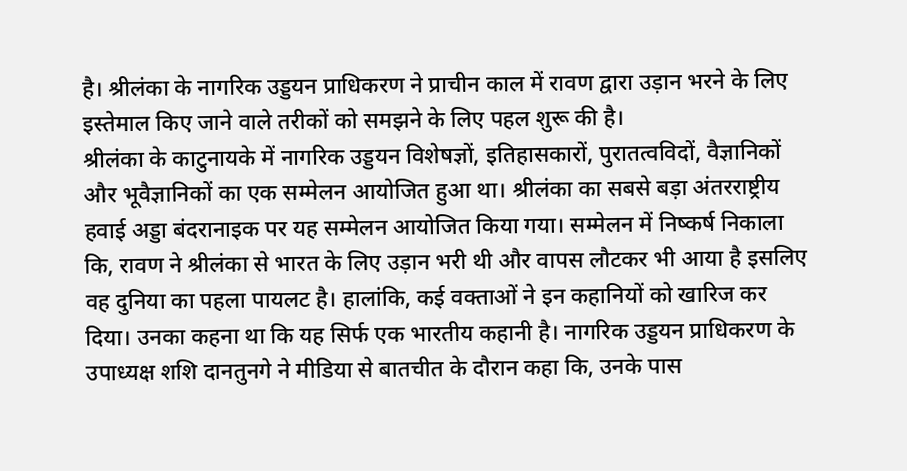है। श्रीलंका के नागरिक उड्डयन प्राधिकरण ने प्राचीन काल में रावण द्वारा उड़ान भरने के लिए इस्तेमाल किए जाने वाले तरीकों को समझने के लिए पहल शुरू की है।
श्रीलंका के काटुनायके में नागरिक उड्डयन विशेषज्ञों, इतिहासकारों, पुरातत्वविदों, वैज्ञानिकों और भूवैज्ञानिकों का एक सम्मेलन आयोजित हुआ था। श्रीलंका का सबसे बड़ा अंतरराष्ट्रीय हवाई अड्डा बंदरानाइक पर यह सम्मेलन आयोजित किया गया। सम्मेलन में निष्कर्ष निकाला कि, रावण ने श्रीलंका से भारत के लिए उड़ान भरी थी और वापस लौटकर भी आया है इसलिए वह दुनिया का पहला पायलट है। हालांकि, कई वक्ताओं ने इन कहानियों को खारिज कर दिया। उनका कहना था कि यह सिर्फ एक भारतीय कहानी है। नागरिक उड्डयन प्राधिकरण के उपाध्यक्ष शशि दानतुनगे ने मीडिया से बातचीत के दौरान कहा कि, उनके पास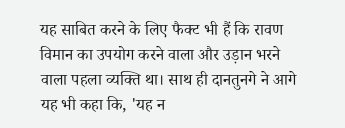यह साबित करने के लिए फैक्ट भी हैं कि रावण विमान का उपयोग करने वाला और उड़ान भरने वाला पहला व्यक्ति था। साथ ही दानतुनगे ने आगे यह भी कहा कि, 'यह न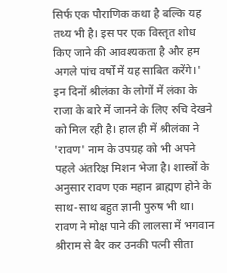सिर्फ एक पौराणिक कथा है बल्कि यह तथ्य भी है। इस पर एक विस्तृत शोध किए जाने की आवश्यकता है और हम अगले पांच वर्षों में यह साबित करेंगे।'
इन दिनों श्रीलंका के लोगों में लंका के राजा के बारे में जानने के लिए रुचि देखने को मिल रही है। हाल ही में श्रीलंका ने 'रावण' नाम के उपग्रह को भी अपने पहले अंतरिक्ष मिशन भेजा है। शास्त्रों के अनुसार रावण एक महान ब्राह्मण होने के साथ-साथ बहुत ज्ञानी पुरुष भी था। रावण ने मोक्ष पाने की लालसा में भगवान श्रीराम से बैर कर उनकी पत्नी सीता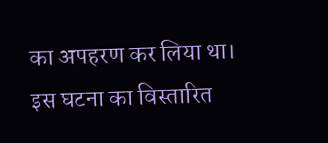का अपहरण कर लिया था। इस घटना का विस्तारित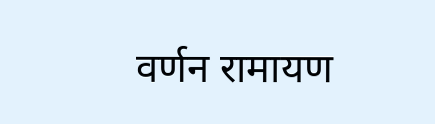वर्णन रामायण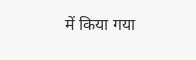में किया गया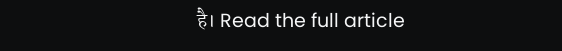है। Read the full article